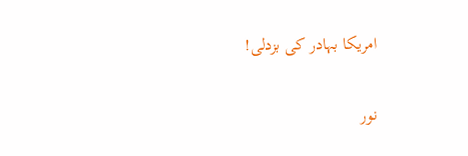امریکا بہادر کی بزدلی!

نور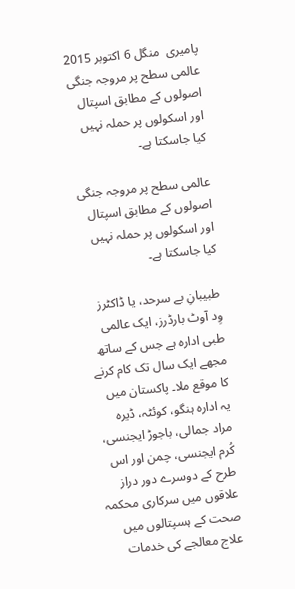پامیری  منگل 6 اکتوبر 2015
عالمی سطح پر مروجہ جنگی اصولوں کے مطابق اسپتال اور اسکولوں پر حملہ نہیں کیا جاسکتا ہے۔

عالمی سطح پر مروجہ جنگی اصولوں کے مطابق اسپتال اور اسکولوں پر حملہ نہیں کیا جاسکتا ہے۔

طبیبانِ بے سرحد، یا ڈاکٹرز وِد آوٹ بارڈرز، ایک عالمی طبی ادارہ ہے جس کے ساتھ مجھے ایک سال تک کام کرنے کا موقع ملا۔ پاکستان میں یہ ادارہ ہنگو، کوئٹہ، ڈیرہ مراد جمالی، باجوڑ ایجنسی، کُرم ایجنسی، چمن اور اس طرح کے دوسرے دور دراز علاقوں میں سرکاری محکمہ صحت کے ہسپتالوں میں علاج معالجے کی خدمات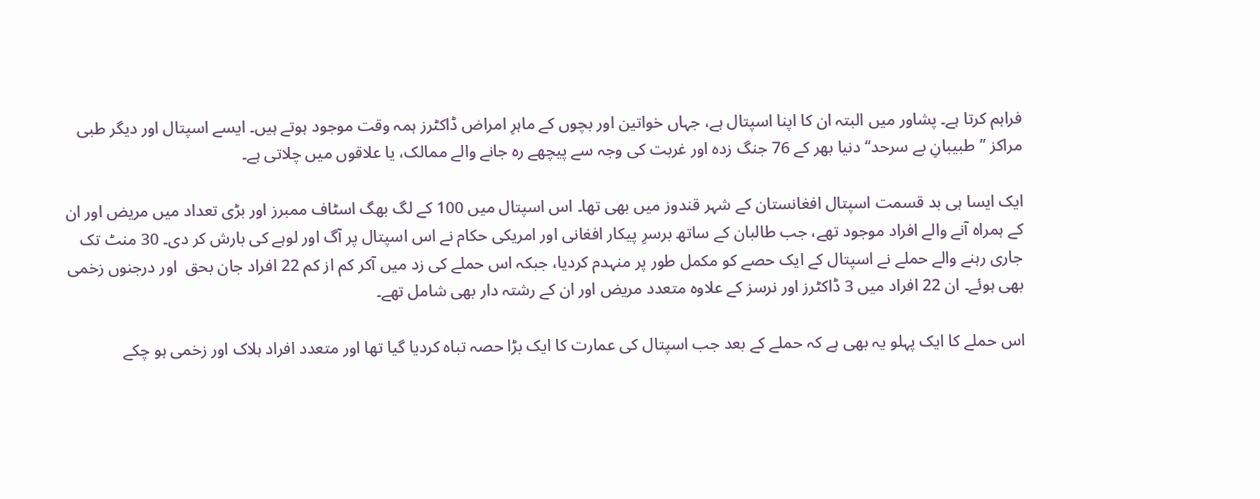فراہم کرتا ہے۔ پشاور میں البتہ ان کا اپنا اسپتال ہے، جہاں خواتین اور بچوں کے ماہرِ امراض ڈاکٹرز ہمہ وقت موجود ہوتے ہیں۔ ایسے اسپتال اور دیگر طبی مراکز ’’طبیبانِ بے سرحد‘‘ دنیا بھر کے 76 جنگ زدہ اور غربت کی وجہ سے پیچھے رہ جانے والے ممالک، یا علاقوں میں چلاتی ہے۔

ایک ایسا ہی بد قسمت اسپتال افغانستان کے شہر قندوز میں بھی تھا۔ اس اسپتال میں 100 کے لگ بھگ اسٹاف ممبرز اور بڑی تعداد میں مریض اور ان کے ہمراہ آنے والے افراد موجود تھے، جب طالبان کے ساتھ برسرِ پیکار افغانی اور امریکی حکام نے اس اسپتال پر آگ اور لوہے کی بارش کر دی۔ 30 منٹ تک جاری رہنے والے حملے نے اسپتال کے ایک حصے کو مکمل طور پر منہدم کردیا، جبکہ اس حملے کی زد میں آکر کم از کم 22 افراد جان بحق  اور درجنوں زخمی بھی ہوئے۔ ان 22 افراد میں 3 ڈاکٹرز اور نرسز کے علاوہ متعدد مریض اور ان کے رشتہ دار بھی شامل تھے۔

اس حملے کا ایک پہلو یہ بھی ہے کہ حملے کے بعد جب اسپتال کی عمارت کا ایک بڑا حصہ تباہ کردیا گیا تھا اور متعدد افراد ہلاک اور زخمی ہو چکے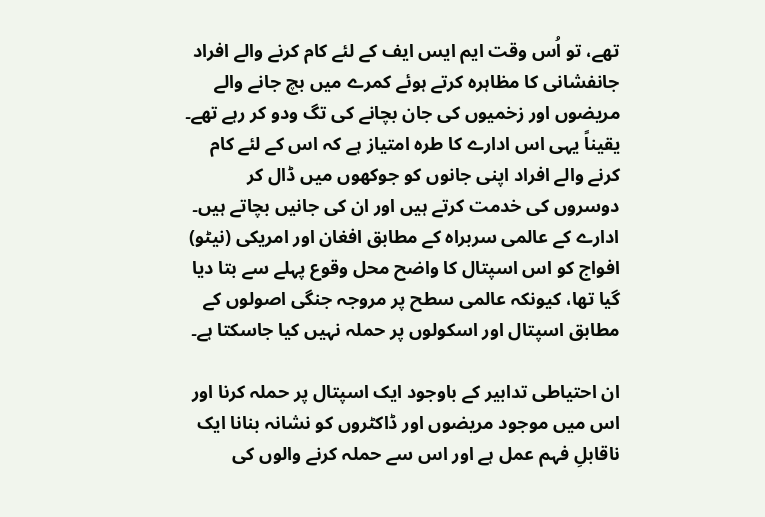تھے، تو اُس وقت ایم ایس ایف کے لئے کام کرنے والے افراد جانفشانی کا مظاہرہ کرتے ہوئے کمرے میں بچ جانے والے مریضوں اور زخمیوں کی جان بچانے کی تگ ودو کر رہے تھے۔ یقیناً یہی اس ادارے کا طرہ امتیاز ہے کہ اس کے لئے کام کرنے والے افراد اپنی جانوں کو جوکھوں میں ڈال کر دوسروں کی خدمت کرتے ہیں اور ان کی جانیں بچاتے ہیں۔ ادارے کے عالمی سربراہ کے مطابق افغان اور امریکی (نیٹو) افواج کو اس اسپتال کا واضح محل وقوع پہلے سے بتا دیا گیا تھا، کیونکہ عالمی سطح پر مروجہ جنگی اصولوں کے مطابق اسپتال اور اسکولوں پر حملہ نہیں کیا جاسکتا ہے۔

ان احتیاطی تدابیر کے باوجود ایک اسپتال پر حملہ کرنا اور اس میں موجود مریضوں اور ڈاکٹروں کو نشانہ بنانا ایک ناقابلِ فہم عمل ہے اور اس سے حملہ کرنے والوں کی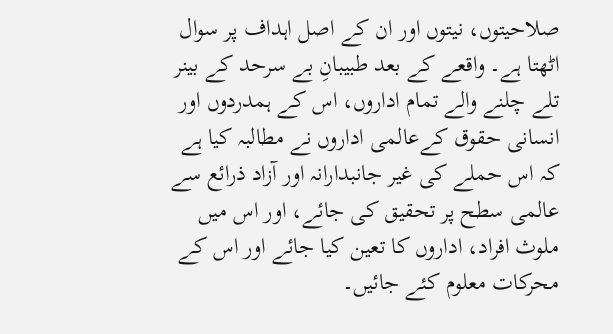صلاحیتوں، نیتوں اور ان کے اصل اہداف پر سوال اٹھتا ہے۔ واقعے کے بعد طبیبانِ بے سرحد کے بینر تلے چلنے والے تمام اداروں، اس کے ہمدردوں اور انسانی حقوق کےعالمی اداروں نے مطالبہ کیا ہے کہ اس حملے کی غیر جانبدارانہ اور آزاد ذرائع سے عالمی سطح پر تحقیق کی جائے، اور اس میں ملوث افراد، اداروں کا تعین کیا جائے اور اس کے محرکات معلوم کئے جائیں۔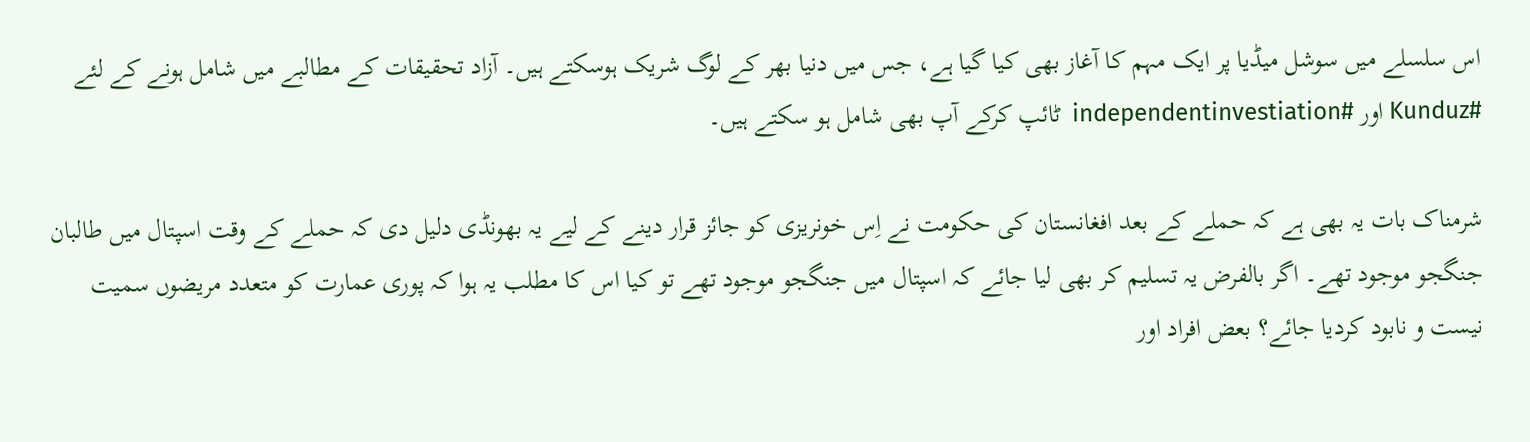اس سلسلے میں سوشل میڈیا پر ایک مہم کا آغاز بھی کیا گیا ہے، جس میں دنیا بھر کے لوگ شریک ہوسکتے ہیں۔ آزاد تحقیقات کے مطالبے میں شامل ہونے کے لئے #Kunduz اور #independentinvestiation  ٹائپ کرکے آپ بھی شامل ہو سکتے ہیں۔

شرمناک بات یہ بھی ہے کہ حملے کے بعد افغانستان کی حکومت نے اِس خونریزی کو جائز قرار دینے کے لیے یہ بھونڈی دلیل دی کہ حملے کے وقت اسپتال میں طالبان جنگجو موجود تھے۔ اگر بالفرض یہ تسلیم کر بھی لیا جائے کہ اسپتال میں جنگجو موجود تھے تو کیا اس کا مطلب یہ ہوا کہ پوری عمارت کو متعدد مریضوں سمیت نیست و نابود کردیا جائے؟ بعض افراد اور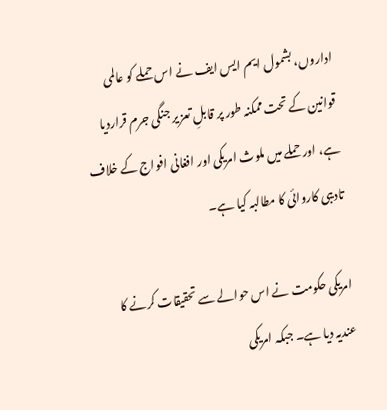اداروں، بشمول ایم ایس ایف نے اس حملے کو عالمی قوانین کے تحت ممکنہ طور پر قابلِ تعزیر جنگی جرم قراردیا ہے، اور حملے میں ملوث امریکی اور افغانی افواج کے خلاف تادیبی کاروائی کا مطالبہ کیا ہے۔

امریکی حکومت نے اس حوالے سے تحقیقات کرنے کا عندیہ دیا ہے۔ جبکہ امریکی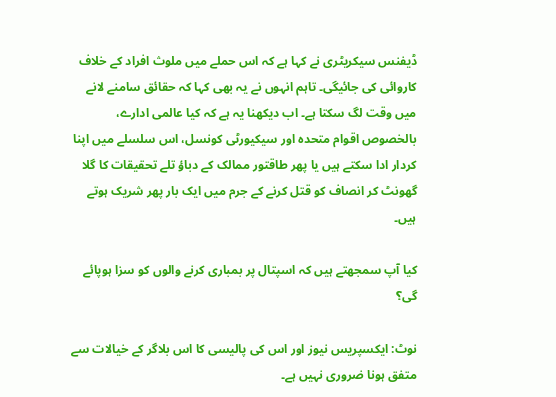ڈیفنس سیکریٹری نے کہا ہے کہ اس حملے میں ملوث افراد کے خلاف کاروائی کی جائیگی۔ تاہم انہوں نے یہ بھی کہا کہ حقائق سامنے لانے میں وقت لگ سکتا ہے۔ اب دیکھنا یہ ہے کہ کیا عالمی ادارے، بالخصوص اقوام متحدہ اور سیکیورٹی کونسل، اس سلسلے میں اپنا کردار ادا سکتے ہیں یا پھر طاقتور ممالک کے دباؤ تلے تحقیقات کا گلا گھونٹ کر انصاف کو قتل کرنے کے جرم میں ایک بار پھر شریک ہوتے ہیں۔

کیا آپ سمجھتے ہیں کہ اسپتال پر بمباری کرنے والوں کو سزا ہوپائے گی؟

نوٹ: ایکسپریس نیوز اور اس کی پالیسی کا اس بلاگر کے خیالات سے متفق ہونا ضروری نہیں ہے۔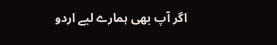اگر آپ بھی ہمارے لیے اردو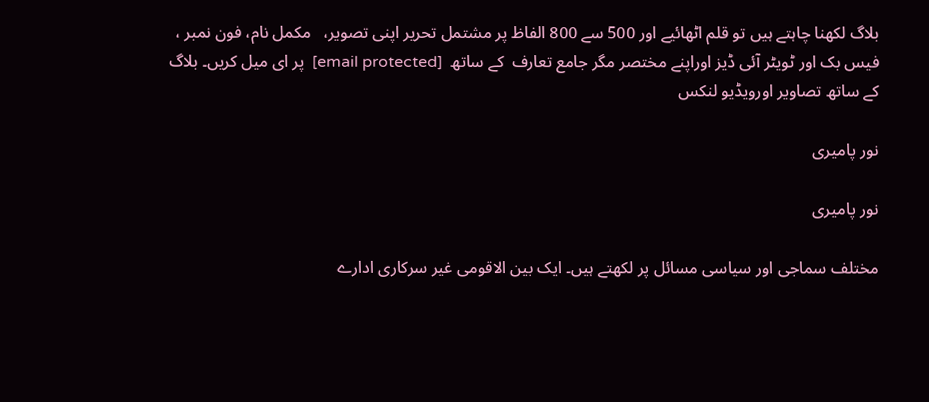بلاگ لکھنا چاہتے ہیں تو قلم اٹھائیے اور 500 سے 800 الفاظ پر مشتمل تحریر اپنی تصویر،   مکمل نام، فون نمبر ، فیس بک اور ٹویٹر آئی ڈیز اوراپنے مختصر مگر جامع تعارف  کے ساتھ  [email protected]  پر ای میل کریں۔ بلاگ کے ساتھ تصاویر اورویڈیو لنکس

نور پامیری

نور پامیری

مختلف سماجی اور سیاسی مسائل پر لکھتے ہیں۔ ایک بین الاقومی غیر سرکاری ادارے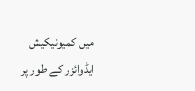میں کمیونیکیش ایڈوائزر کے طور پر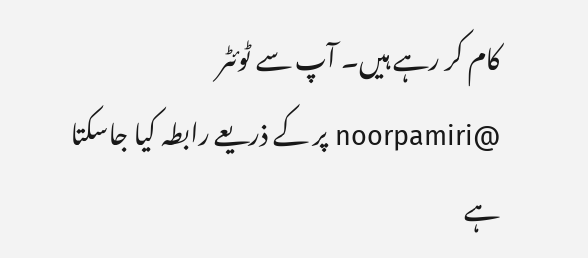کام کر رہے ہیں۔ آپ سے ٹوئٹر @noorpamiri پر کے ذریعے رابطہ کیا جاسکتا ہے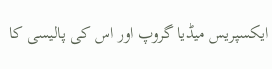ایکسپریس میڈیا گروپ اور اس کی پالیسی کا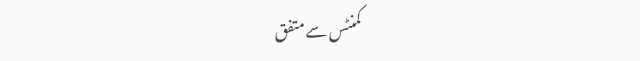کمنٹس سے متفق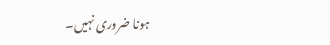ہونا ضروری نہیں۔